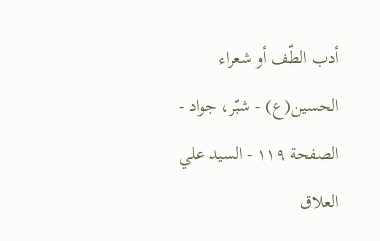أدب الطّف أو شعراء الحسين(ع) - شبّر، جواد - الصفحة ١١٩ - السيد علي العلاق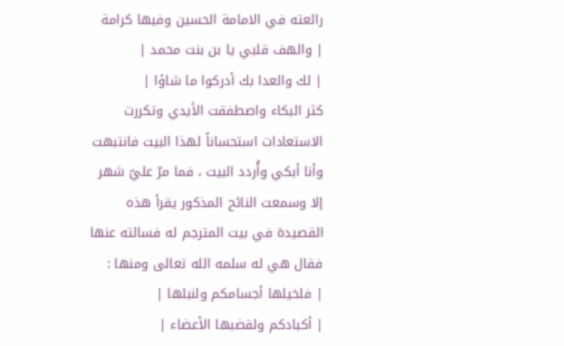رائعته في الامامة الحسين وفيها كرامة
| والهف قلبي يا بن بنت محمد |
| لك والعدا بك أدركوا ما شاؤا |
كثر البكاء واصطفقت الأيدي وتكررت الاستعادات استحساناً لهذا البيت فانتبهت وأنا أبكي وأُردد البيت ، فما مرّ عليّ شهر إلا وسمعت النائح المذكور يقرأ هذه القصيدة في بيت المترجم له فسالته عنها فقال هي له سلمه الله تعالى ومنها :
| فلخيلها أجسامكم ولنبلها |
| أكبادكم ولقضبها الأعضاء |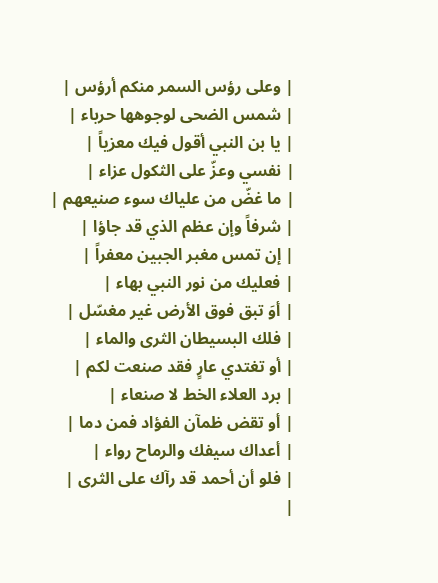| وعلى رؤس السمر منكم أرؤس |
| شمس الضحى لوجوهها حرباء |
| يا بن النبي أقول فيك معزياً |
| نفسي وعزّ على الثكول عزاء |
| ما غضّ من علياك سوء صنيعهم |
| شرفاً وإن عظم الذي قد جاؤا |
| إن تمس مغبر الجبين معفراً |
| فعليك من نور النبي بهاء |
| أوَ تبق فوق الأرض غير مغسّل |
| فلك البسيطان الثرى والماء |
| أو تغتدي عارٍ فقد صنعت لكم |
| برد العلاء الخط لا صنعاء |
| أو تقض ظمآن الفؤاد فمن دما |
| أعداك سيفك والرماح رواء |
| فلو أن أحمد قد رآك على الثرى |
|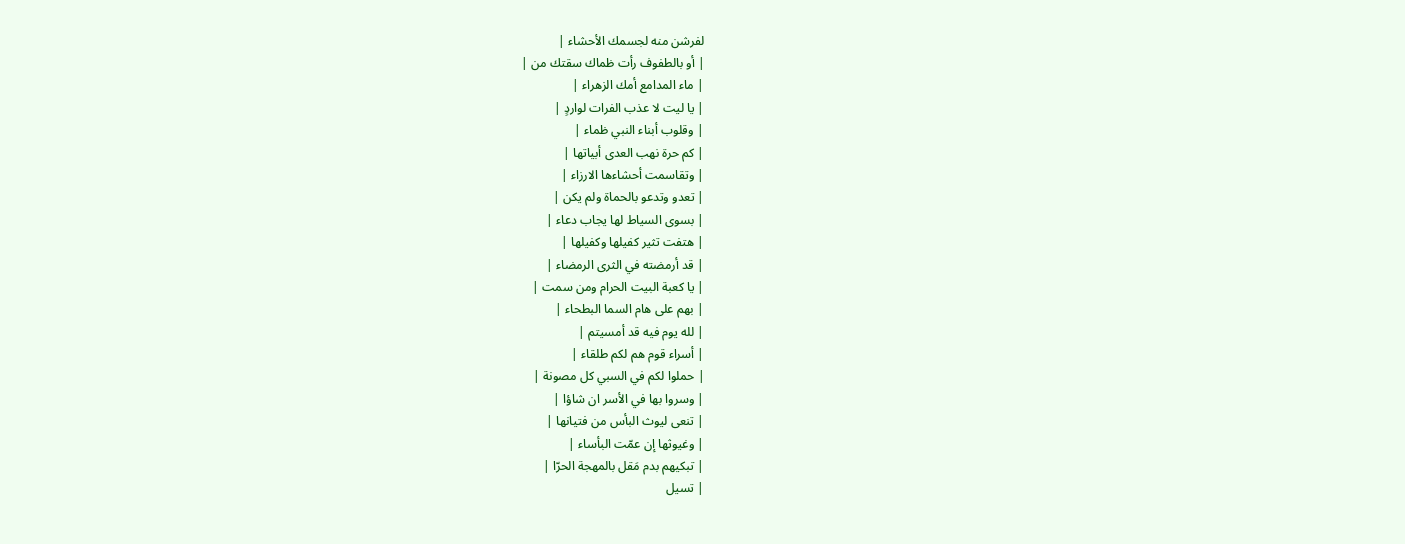لفرشن منه لجسمك الأحشاء |
| أو بالطفوف رأت ظماك سقتك من |
| ماء المدامع أمك الزهراء |
| يا ليت لا عذب الفرات لواردٍ |
| وقلوب أبناء النبي ظماء |
| كم حرة نهب العدى أبياتها |
| وتقاسمت أحشاءها الارزاء |
| تعدو وتدعو بالحماة ولم يكن |
| بسوى السياط لها يجاب دعاء |
| هتفت تثير كفيلها وكفيلها |
| قد أرمضته في الثرى الرمضاء |
| يا كعبة البيت الحرام ومن سمت |
| بهم على هام السما البطحاء |
| لله يوم فيه قد أمسيتم |
| أسراء قوم هم لكم طلقاء |
| حملوا لكم في السبي كل مصونة |
| وسروا بها في الأسر ان شاؤا |
| تنعى ليوث البأس من فتيانها |
| وغيوثها إن عمّت البأساء |
| تبكيهم بدم مَقل بالمهجة الحرّا |
| تسيل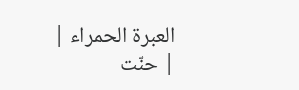العبرة الحمراء |
| حنّت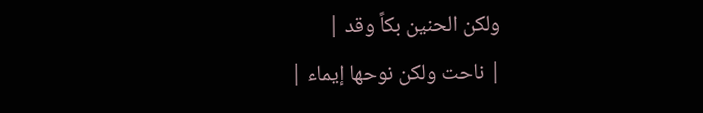ولكن الحنين بكاً وقد |
| ناحت ولكن نوحها إيماء |